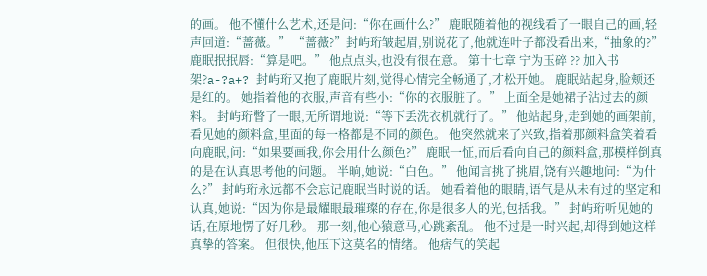的画。 他不懂什么艺术,还是问:“你在画什么?” 鹿眠随着他的视线看了一眼自己的画,轻声回道:“蔷薇。” “蔷薇?”封屿珩皱起眉,别说花了,他就连叶子都没看出来,“抽象的?” 鹿眠抿抿唇:“算是吧。” 他点点头,也没有很在意。 第十七章 宁为玉碎 ?? 加入书架?a-?a+? 封屿珩又抱了鹿眠片刻,觉得心情完全畅通了,才松开她。 鹿眠站起身,脸颊还是红的。 她指着他的衣服,声音有些小:“你的衣服脏了。” 上面全是她裙子沾过去的颜料。 封屿珩瞥了一眼,无所谓地说:“等下丢洗衣机就行了。” 他站起身,走到她的画架前,看见她的颜料盒,里面的每一格都是不同的颜色。 他突然就来了兴致,指着那颜料盒笑着看向鹿眠,问:“如果要画我,你会用什么颜色?” 鹿眠一怔,而后看向自己的颜料盒,那模样倒真的是在认真思考他的问题。 半晌,她说:“白色。” 他闻言挑了挑眉,饶有兴趣地问:“为什么?” 封屿珩永远都不会忘记鹿眠当时说的话。 她看着他的眼睛,语气是从未有过的坚定和认真,她说:“因为你是最耀眼最璀璨的存在,你是很多人的光,包括我。” 封屿珩听见她的话,在原地愣了好几秒。 那一刻,他心猿意马,心跳紊乱。 他不过是一时兴起,却得到她这样真挚的答案。 但很快,他压下这莫名的情绪。 他痞气的笑起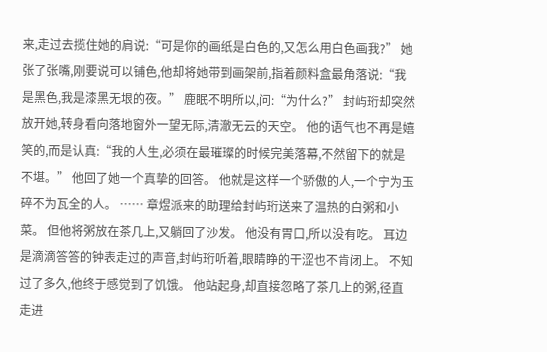来,走过去揽住她的肩说:“可是你的画纸是白色的,又怎么用白色画我?” 她张了张嘴,刚要说可以铺色,他却将她带到画架前,指着颜料盒最角落说:“我是黑色,我是漆黑无垠的夜。” 鹿眠不明所以,问:“为什么?” 封屿珩却突然放开她,转身看向落地窗外一望无际,清澈无云的天空。 他的语气也不再是嬉笑的,而是认真:“我的人生,必须在最璀璨的时候完美落幕,不然留下的就是不堪。” 他回了她一个真挚的回答。 他就是这样一个骄傲的人,一个宁为玉碎不为瓦全的人。 …… 章煜派来的助理给封屿珩送来了温热的白粥和小菜。 但他将粥放在茶几上,又躺回了沙发。 他没有胃口,所以没有吃。 耳边是滴滴答答的钟表走过的声音,封屿珩听着,眼睛睁的干涩也不肯闭上。 不知过了多久,他终于感觉到了饥饿。 他站起身,却直接忽略了茶几上的粥,径直走进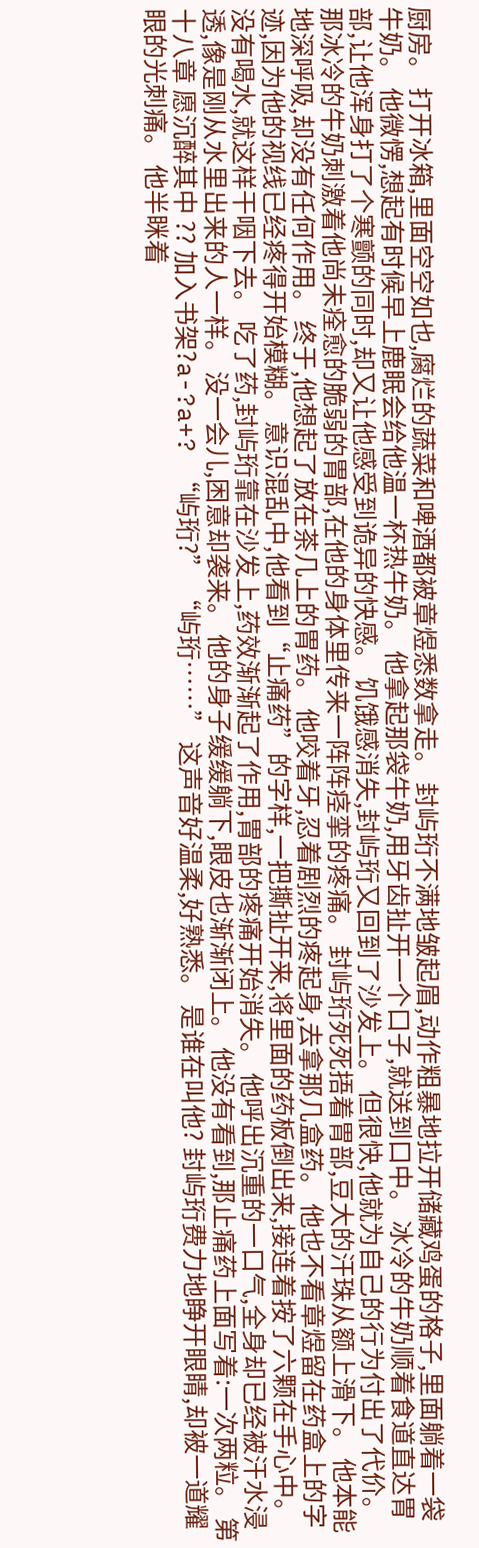厨房。 打开冰箱,里面空空如也,腐烂的蔬菜和啤酒都被章煜悉数拿走。 封屿珩不满地皱起眉,动作粗暴地拉开储藏鸡蛋的格子,里面躺着一袋牛奶。 他微愣,想起有时候早上鹿眠会给他温一杯热牛奶。 他拿起那袋牛奶,用牙齿扯开一个口子,就送到口中。 冰冷的牛奶顺着食道直达胃部,让他浑身打了个寒颤的同时,却又让他感受到诡异的快感。 饥饿感消失,封屿珩又回到了沙发上。 但很快,他就为自己的行为付出了代价。 那冰冷的牛奶刺激着他尚未痊愈的脆弱的胃部,在他的身体里传来一阵阵痉挛的疼痛。 封屿珩死死捂着胃部,豆大的汗珠从额上滑下。 他本能地深呼吸,却没有任何作用。 终于,他想起了放在茶几上的胃药。 他咬着牙,忍着剧烈的疼起身,去拿那几盒药。 他也不看章煜留在药盒上的字迹,因为他的视线已经疼得开始模糊。 意识混乱中,他看到“止痛药”的字样,一把撕扯开来,将里面的药板倒出来,接连着按了六颗在手心中。 没有喝水,就这样干咽下去。 吃了药,封屿珩靠在沙发上,药效渐渐起了作用,胃部的疼痛开始消失。 他呼出沉重的一口气,全身却已经被汗水浸透,像是刚从水里出来的人一样。 没一会儿,困意却袭来。 他的身子缓缓躺下,眼皮也渐渐闭上。 他没有看到,那止痛药上面写着:一次两粒。 第十八章 愿沉醉其中 ?? 加入书架?a-?a+? “屿珩?” “屿珩……” 这声音好温柔,好熟悉。 是谁在叫他? 封屿珩费力地睁开眼睛,却被一道耀眼的光刺痛。 他半眯着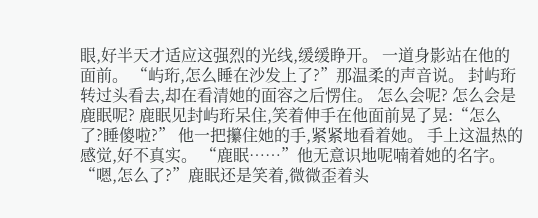眼,好半天才适应这强烈的光线,缓缓睁开。 一道身影站在他的面前。 “屿珩,怎么睡在沙发上了?”那温柔的声音说。 封屿珩转过头看去,却在看清她的面容之后愣住。 怎么会呢? 怎么会是鹿眠呢? 鹿眠见封屿珩呆住,笑着伸手在他面前晃了晃:“怎么了?睡傻啦?” 他一把攥住她的手,紧紧地看着她。 手上这温热的感觉,好不真实。 “鹿眠……”他无意识地呢喃着她的名字。 “嗯,怎么了?”鹿眠还是笑着,微微歪着头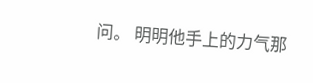问。 明明他手上的力气那